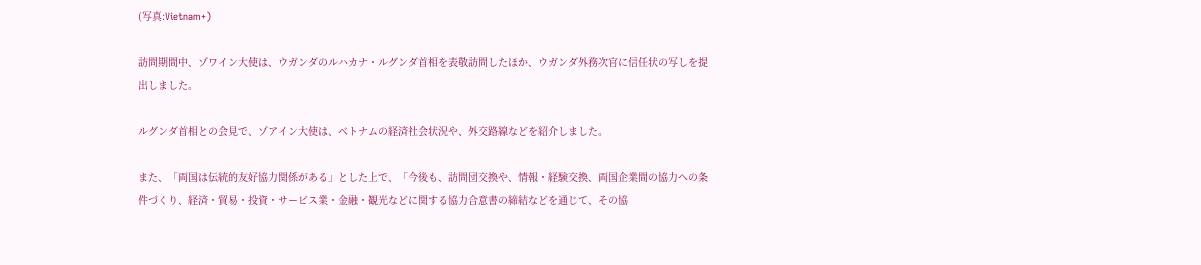(写真:Vietnam+)

訪問期間中、ゾワイン大使は、ウガンダのルハカナ・ルグンダ首相を表敬訪問したほか、ウガンダ外務次官に信任状の写しを提出しました。

ルグンダ首相との会見で、ゾアイン大使は、ベトナムの経済社会状況や、外交路線などを紹介しました。

また、「両国は伝統的友好協力関係がある」とした上で、「今後も、訪問団交換や、情報・経験交換、両国企業間の協力への条件づくり、経済・貿易・投資・サービス業・金融・観光などに関する協力合意書の締結などを通じて、その協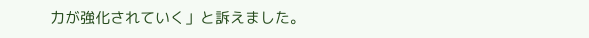力が強化されていく」と訴えました。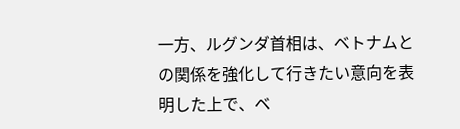一方、ルグンダ首相は、ベトナムとの関係を強化して行きたい意向を表明した上で、ベ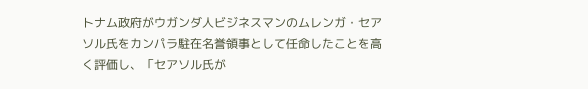トナム政府がウガンダ人ビジネスマンのムレンガ・セアソル氏をカンパラ駐在名誉領事として任命したことを高く評価し、「セアソル氏が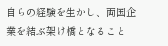自らの経験を生かし、両国企業を結ぶ架け橋となること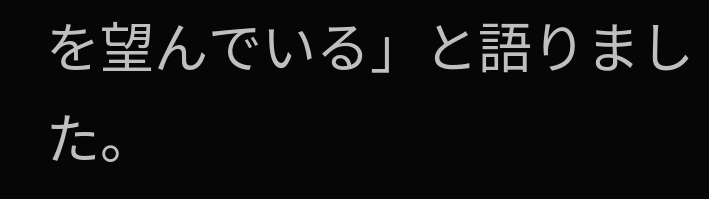を望んでいる」と語りました。